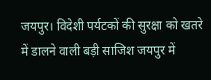जयपुर। विदेशी पर्यटकों की सुरक्षा को खतरे में डालने वाली बड़ी साजिश जयपुर में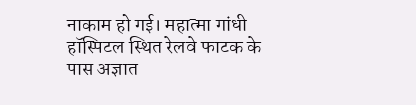नाकाम हो गई। महात्मा गांधी हॉस्पिटल स्थित रेलवे फाटक के पास अज्ञात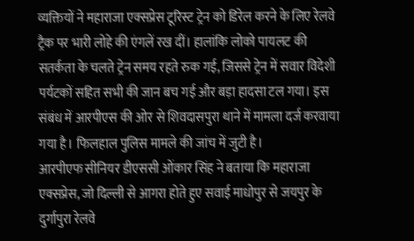व्यक्तियों ने महाराजा एक्सप्रेस टूरिस्ट ट्रेन को डिरेल करने के लिए रेलवे ट्रैक पर भारी लोहे की एंगलें रख दीं। हालांकि लोको पायलट की सतर्कता के चलते ट्रेन समय रहते रुक गई, जिससे ट्रेन में सवार विदेशी पर्यटकों सहित सभी की जान बच गई और बड़ा हादसा टल गया। इस संबंध में आरपीएस की ओर से शिवदासपुरा थाने में मामला दर्ज करवाया गया है। फिलहाल पुलिस मामले की जांच में जुटी है।
आरपीएफ सीनियर डीएससी ओंकार सिंह ने बताया कि महाराजा एक्सप्रेस, जो दिल्ली से आगरा होते हुए सवाई माधोपुर से जयपुर के दुर्गापुरा रेलवे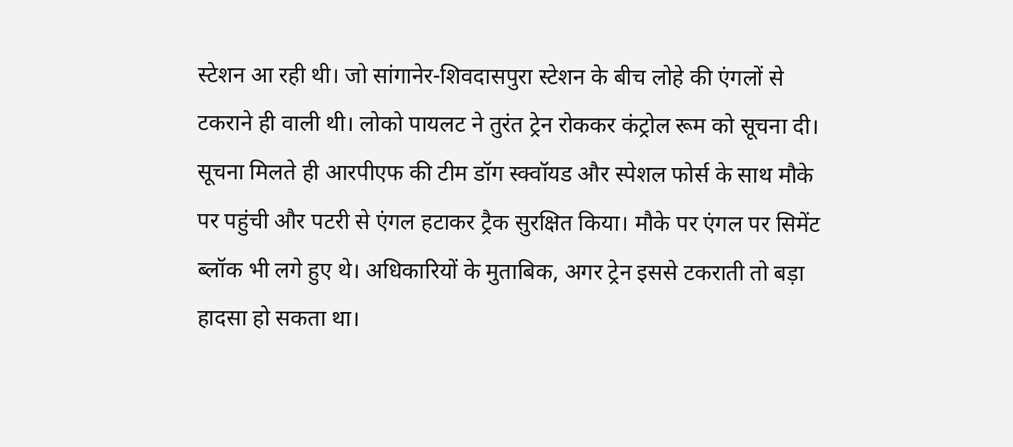स्टेशन आ रही थी। जो सांगानेर-शिवदासपुरा स्टेशन के बीच लोहे की एंगलों से टकराने ही वाली थी। लोको पायलट ने तुरंत ट्रेन रोककर कंट्रोल रूम को सूचना दी। सूचना मिलते ही आरपीएफ की टीम डॉग स्क्वॉयड और स्पेशल फोर्स के साथ मौके पर पहुंची और पटरी से एंगल हटाकर ट्रैक सुरक्षित किया। मौके पर एंगल पर सिमेंट ब्लॉक भी लगे हुए थे। अधिकारियों के मुताबिक, अगर ट्रेन इससे टकराती तो बड़ा हादसा हो सकता था।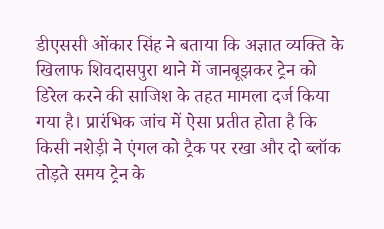डीएससी ओंकार सिंह ने बताया कि अज्ञात व्यक्ति के खिलाफ शिवदासपुरा थाने में जानबूझकर ट्रेन को डिरेल करने की साजिश के तहत मामला दर्ज किया गया है। प्रारंभिक जांच में ऐसा प्रतीत होता है कि किसी नशेड़ी ने एंगल को ट्रैक पर रखा और दो ब्लॉक तोड़ते समय ट्रेन के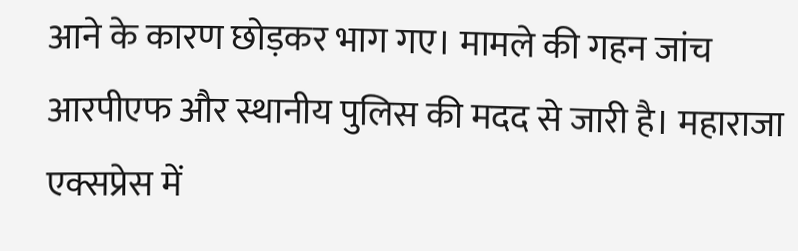आने के कारण छोड़कर भाग गए। मामले की गहन जांच आरपीएफ और स्थानीय पुलिस की मदद से जारी है। महाराजा एक्सप्रेस में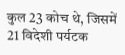कुल 23 कोच थे, जिसमें 21 विदेशी पर्यटक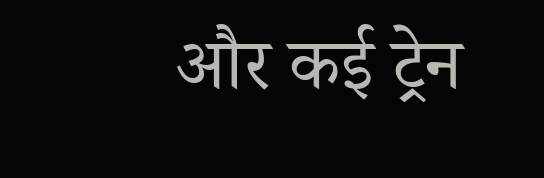और कई ट्रेन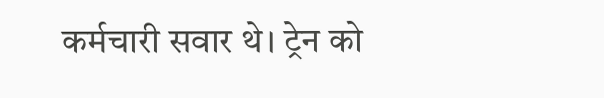कर्मचारी सवार थे। ट्रेन को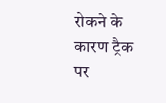रोकने के कारण ट्रैक पर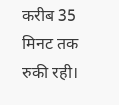करीब 35 मिनट तक रुकी रही।